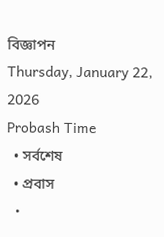বিজ্ঞাপন
Thursday, January 22, 2026
Probash Time
  • সর্বশেষ
  • প্রবাস
  •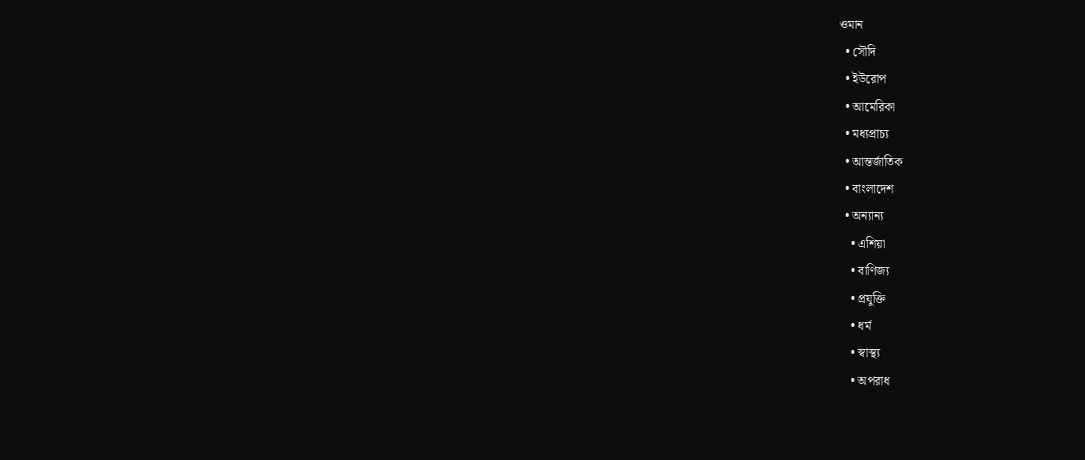ওমান
  • সৌদি
  • ইউরোপ
  • আমেরিকা
  • মধ্যপ্রাচ্য
  • আন্তর্জাতিক
  • বাংলাদেশ
  • অন্যান্য
    • এশিয়া
    • বাণিজ্য
    • প্রযুক্তি
    • ধর্ম
    • স্বাস্থ্য
    • অপরাধ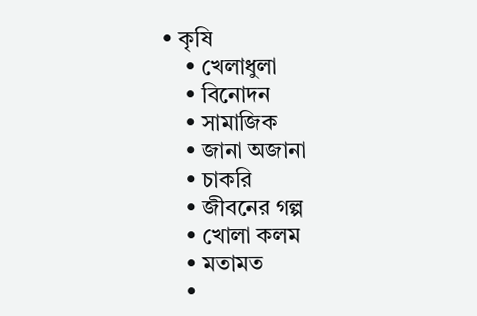• কৃষি
    • খেলাধুলা
    • বিনোদন
    • সামাজিক
    • জানা অজানা
    • চাকরি
    • জীবনের গল্প
    • খোলা কলম
    • মতামত
    •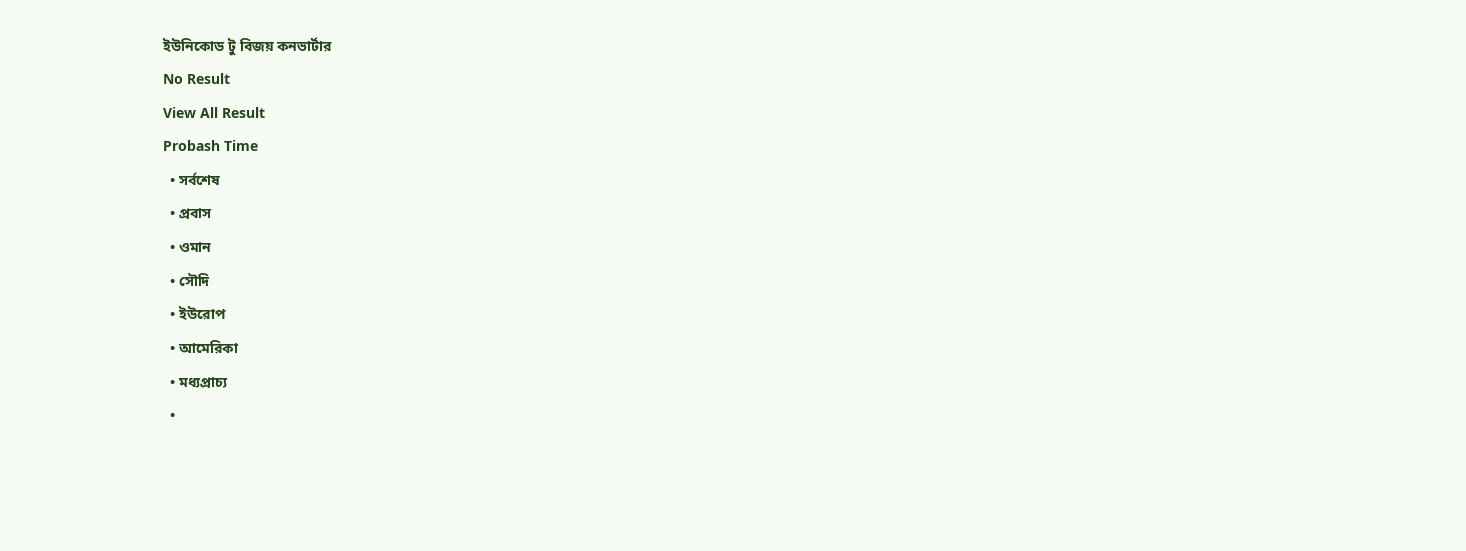ইউনিকোড টু বিজয় কনভার্টার
No Result
View All Result
Probash Time
  • সর্বশেষ
  • প্রবাস
  • ওমান
  • সৌদি
  • ইউরোপ
  • আমেরিকা
  • মধ্যপ্রাচ্য
  •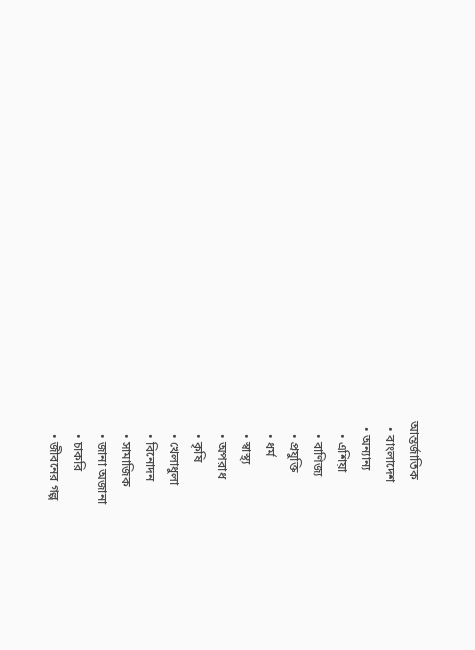আন্তর্জাতিক
  • বাংলাদেশ
  • অন্যান্য
    • এশিয়া
    • বাণিজ্য
    • প্রযুক্তি
    • ধর্ম
    • স্বাস্থ্য
    • অপরাধ
    • কৃষি
    • খেলাধুলা
    • বিনোদন
    • সামাজিক
    • জানা অজানা
    • চাকরি
    • জীবনের গল্প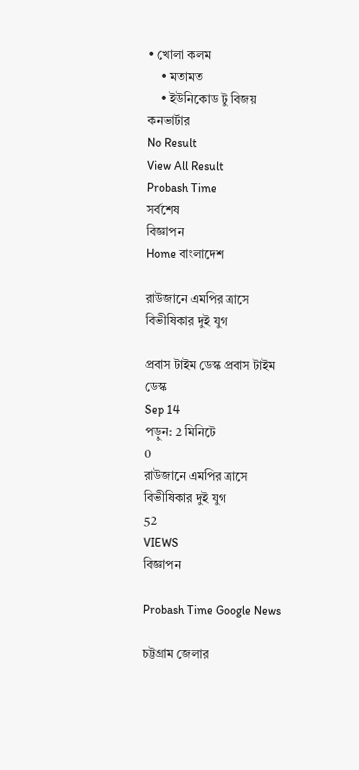• খোলা কলম
    • মতামত
    • ইউনিকোড টু বিজয় কনভার্টার
No Result
View All Result
Probash Time
সর্বশেষ
বিজ্ঞাপন
Home বাংলাদেশ

রাউজানে এমপির ত্রাসে বিভীষিকার দুই যুগ

প্রবাস টাইম ডেস্ক প্রবাস টাইম ডেস্ক
Sep 14
পড়ুন: 2 মিনিটে
0
রাউজানে এমপির ত্রাসে বিভীষিকার দুই যুগ
52
VIEWS
বিজ্ঞাপন

Probash Time Google News

চট্টগ্রাম জেলার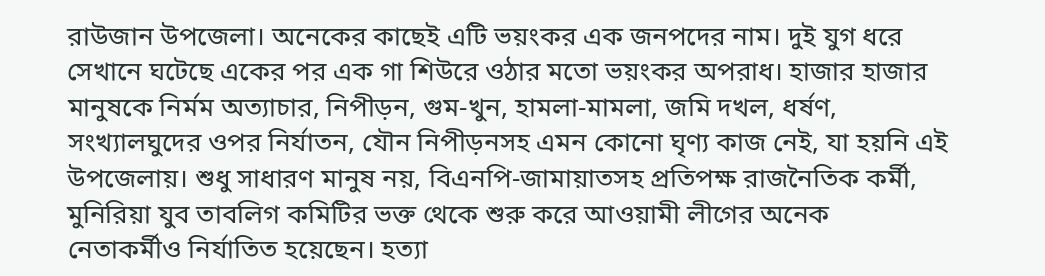রাউজান উপজেলা। অনেকের কাছেই এটি ভয়ংকর এক জনপদের নাম। দুই যুগ ধরে সেখানে ঘটেছে একের পর এক গা শিউরে ওঠার মতো ভয়ংকর অপরাধ। হাজার হাজার মানুষকে নির্মম অত্যাচার, নিপীড়ন, গুম-খুন, হামলা-মামলা, জমি দখল, ধর্ষণ, সংখ্যালঘুদের ওপর নির্যাতন, যৌন নিপীড়নসহ এমন কোনো ঘৃণ্য কাজ নেই, যা হয়নি এই উপজেলায়। শুধু সাধারণ মানুষ নয়, বিএনপি-জামায়াতসহ প্রতিপক্ষ রাজনৈতিক কর্মী, মুনিরিয়া যুব তাবলিগ কমিটির ভক্ত থেকে শুরু করে আওয়ামী লীগের অনেক নেতাকর্মীও নির্যাতিত হয়েছেন। হত্যা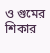ও গুমের শিকার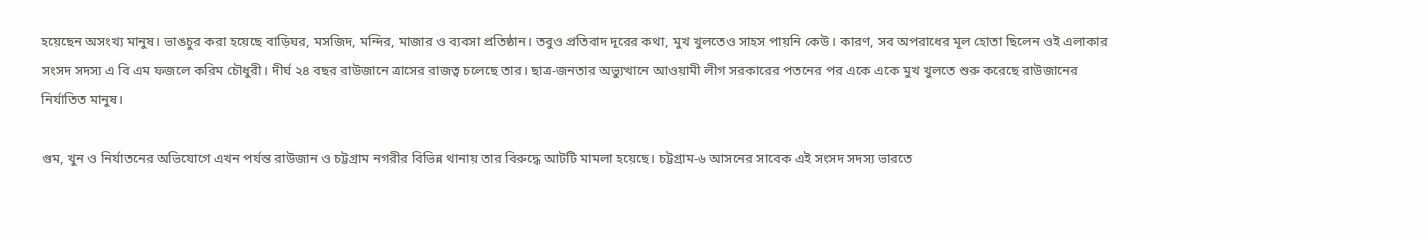হয়েছেন অসংখ্য মানুষ। ভাঙচুর করা হয়েছে বাড়িঘর, মসজিদ, মন্দির, মাজার ও ব্যবসা প্রতিষ্ঠান। তবুও প্রতিবাদ দূরের কথা, মুখ খুলতেও সাহস পায়নি কেউ। কারণ, সব অপরাধের মূল হোতা ছিলেন ওই এলাকার সংসদ সদস্য এ বি এম ফজলে করিম চৌধুরী। দীর্ঘ ২৪ বছর রাউজানে ত্রাসের রাজত্ব চলেছে তার। ছাত্র-জনতার অভ্যুত্থানে আওয়ামী লীগ সরকারের পতনের পর একে একে মুখ খুলতে শুরু করেছে রাউজানের নির্যাতিত মানুষ।

গুম, খুন ও নির্যাতনের অভিযোগে এখন পর্যন্ত রাউজান ও চট্টগ্রাম নগরীর বিভিন্ন থানায় তার বিরুদ্ধে আটটি মামলা হয়েছে। চট্টগ্রাম-৬ আসনের সাবেক এই সংসদ সদস্য ভারতে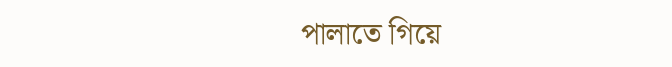পালাতে গিয়ে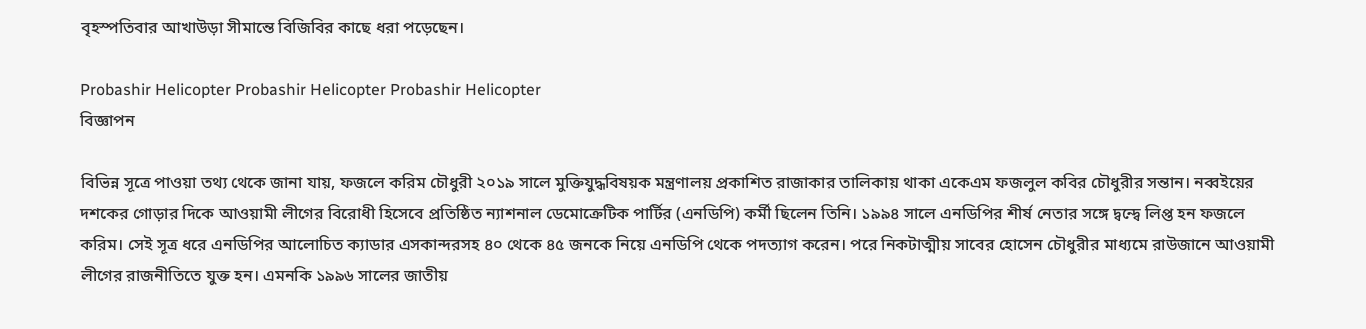বৃহস্পতিবার আখাউড়া সীমান্তে বিজিবির কাছে ধরা পড়েছেন।

Probashir Helicopter Probashir Helicopter Probashir Helicopter
বিজ্ঞাপন

বিভিন্ন সূত্রে পাওয়া তথ্য থেকে জানা যায়, ফজলে করিম চৌধুরী ২০১৯ সালে মুক্তিযুদ্ধবিষয়ক মন্ত্রণালয় প্রকাশিত রাজাকার তালিকায় থাকা একেএম ফজলুল কবির চৌধুরীর সন্তান। নব্বইয়ের দশকের গোড়ার দিকে আওয়ামী লীগের বিরোধী হিসেবে প্রতিষ্ঠিত ন্যাশনাল ডেমোক্রেটিক পার্টির (এনডিপি) কর্মী ছিলেন তিনি। ১৯৯৪ সালে এনডিপির শীর্ষ নেতার সঙ্গে দ্বন্দ্বে লিপ্ত হন ফজলে করিম। সেই সূত্র ধরে এনডিপির আলোচিত ক্যাডার এসকান্দরসহ ৪০ থেকে ৪৫ জনকে নিয়ে এনডিপি থেকে পদত্যাগ করেন। পরে নিকটাত্মীয় সাবের হোসেন চৌধুরীর মাধ্যমে রাউজানে আওয়ামী লীগের রাজনীতিতে যুক্ত হন। এমনকি ১৯৯৬ সালের জাতীয়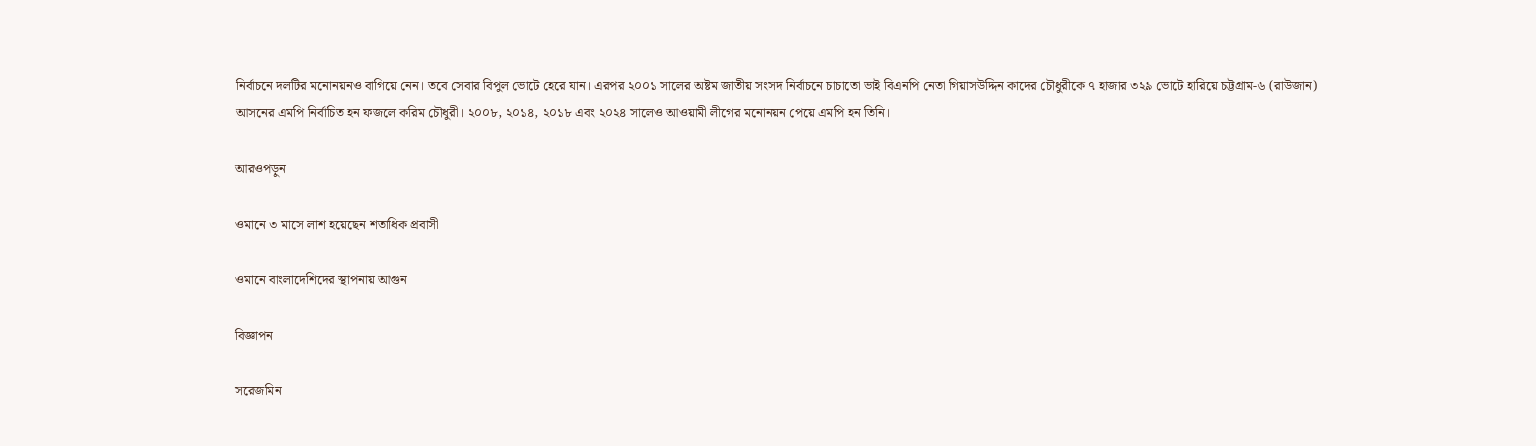নির্বাচনে দলটির মনোনয়নও বাগিয়ে নেন। তবে সেবার বিপুল ভোটে হেরে যান। এরপর ২০০১ সালের অষ্টম জাতীয় সংসদ নির্বাচনে চাচাতো ভাই বিএনপি নেতা গিয়াসউদ্দিন কাদের চৌধুরীকে ৭ হাজার ৩২৯ ভোটে হারিয়ে চট্টগ্রাম-৬ (রাউজান) আসনের এমপি নির্বাচিত হন ফজলে করিম চৌধুরী। ২০০৮, ২০১৪, ২০১৮ এবং ২০২৪ সালেও আওয়ামী লীগের মনোনয়ন পেয়ে এমপি হন তিনি।

আরওপড়ুন

ওমানে ৩ মাসে লাশ হয়েছেন শতাধিক প্রবাসী

ওমানে বাংলাদেশিদের স্থাপনায় আগুন

বিজ্ঞাপন

সরেজমিন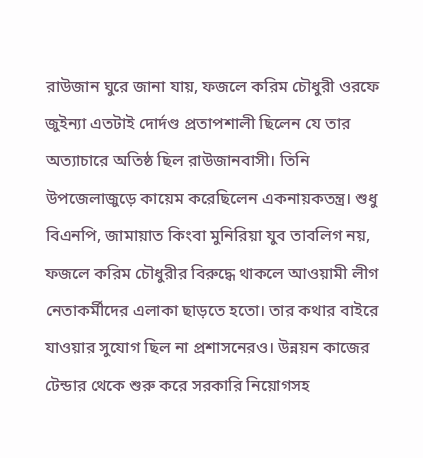রাউজান ঘুরে জানা যায়, ফজলে করিম চৌধুরী ওরফে জুইন্যা এতটাই দোর্দণ্ড প্রতাপশালী ছিলেন যে তার অত্যাচারে অতিষ্ঠ ছিল রাউজানবাসী। তিনি উপজেলাজুড়ে কায়েম করেছিলেন একনায়কতন্ত্র। শুধু বিএনপি, জামায়াত কিংবা মুনিরিয়া যুব তাবলিগ নয়, ফজলে করিম চৌধুরীর বিরুদ্ধে থাকলে আওয়ামী লীগ নেতাকর্মীদের এলাকা ছাড়তে হতো। তার কথার বাইরে যাওয়ার সুযোগ ছিল না প্রশাসনেরও। উন্নয়ন কাজের টেন্ডার থেকে শুরু করে সরকারি নিয়োগসহ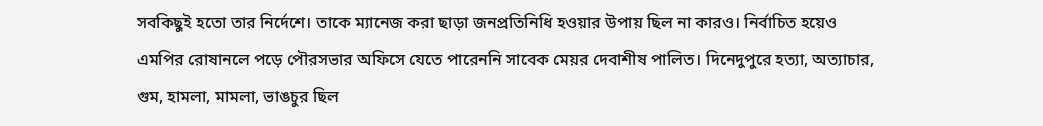সবকিছুই হতো তার নির্দেশে। তাকে ম্যানেজ করা ছাড়া জনপ্রতিনিধি হওয়ার উপায় ছিল না কারও। নির্বাচিত হয়েও এমপির রোষানলে পড়ে পৌরসভার অফিসে যেতে পারেননি সাবেক মেয়র দেবাশীষ পালিত। দিনেদুপুরে হত্যা, অত্যাচার, গুম, হামলা, মামলা, ভাঙচুর ছিল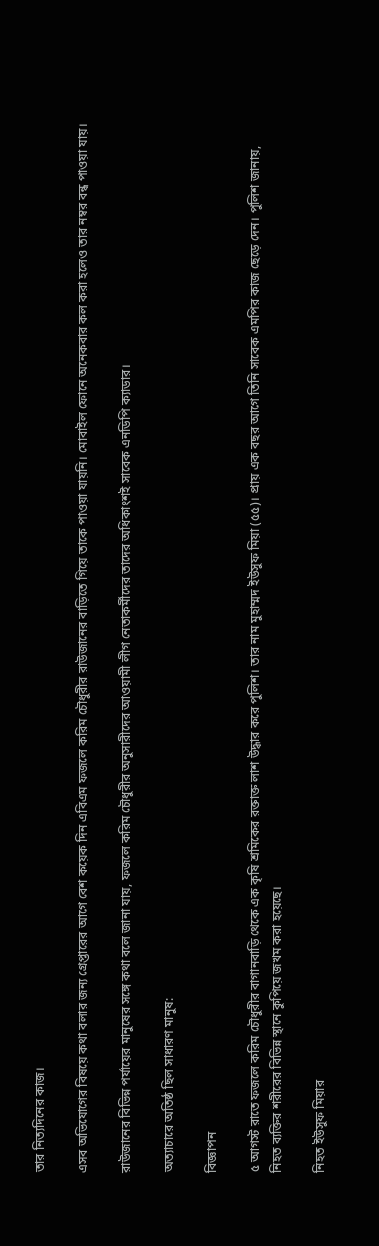তার নিত্যদিনের কাজ।

এসব অভিযোগের বিষয়ে কথা বলার জন্য গ্রেপ্তারের আগে বেশ কয়েক দিন এবিএম ফজলে করিম চৌধুরীর রাউজানের বাড়িতে গিয়ে তাকে পাওয়া যায়নি। মোবাইল ফোনে অনেকবার কল করা হলেও তার নম্বর বন্ধ পাওয়া যায়।

রাউজানের বিভিন্ন পর্যায়ের মানুষের সঙ্গে কথা বলে জানা যায়, ফজলে করিম চৌধুরীর অনুসারীদের আওয়ামী লীগ নেতাকর্মীদের তাদের অধিকাংশই সাবেক এনডিপি ক্যাডার।

অত্যাচারে অতিষ্ঠ ছিল সাধারণ মানুষ:

বিজ্ঞাপন

৫ আগস্ট রাতে ফজলে করিম চৌধুরীর বাগানবাড়ি থেকে এক কৃষি শ্রমিকের রক্তাক্ত লাশ উদ্ধার করে পুলিশ। তার নাম মুহাম্মদ ইউসুফ মিয়া (৫৫)। প্রায় এক বছর আগে তিনি সাবেক এমপির কাজ ছেড়ে দেন। পুলিশ জানায়, নিহত ব্যক্তির শরীরের বিভিন্ন স্থানে কুপিয়ে জখম করা হয়েছে।

নিহত ইউসুফ মিয়ার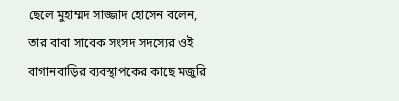ছেলে মুহাম্মদ সাজ্জাদ হোসেন বলেন, তার বাবা সাবেক সংসদ সদস্যের ওই বাগানবাড়ির ব্যবস্থাপকের কাছে মজুরি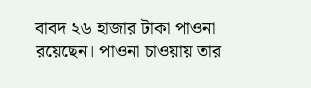বাবদ ২৬ হাজার টাকা পাওনা রয়েছেন। পাওনা চাওয়ায় তার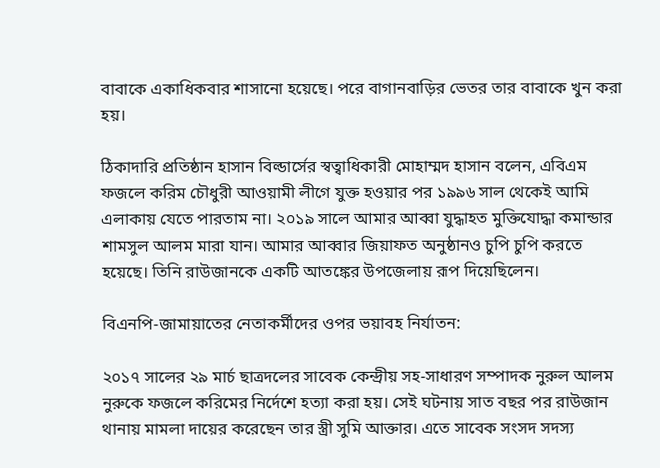বাবাকে একাধিকবার শাসানো হয়েছে। পরে বাগানবাড়ির ভেতর তার বাবাকে খুন করা হয়।

ঠিকাদারি প্রতিষ্ঠান হাসান বিল্ডার্সের স্বত্বাধিকারী মোহাম্মদ হাসান বলেন, এবিএম ফজলে করিম চৌধুরী আওয়ামী লীগে যুক্ত হওয়ার পর ১৯৯৬ সাল থেকেই আমি এলাকায় যেতে পারতাম না। ২০১৯ সালে আমার আব্বা যুদ্ধাহত মুক্তিযোদ্ধা কমান্ডার শামসুল আলম মারা যান। আমার আব্বার জিয়াফত অনুষ্ঠানও চুপি চুপি করতে হয়েছে। তিনি রাউজানকে একটি আতঙ্কের উপজেলায় রূপ দিয়েছিলেন।

বিএনপি-জামায়াতের নেতাকর্মীদের ওপর ভয়াবহ নির্যাতন:

২০১৭ সালের ২৯ মার্চ ছাত্রদলের সাবেক কেন্দ্রীয় সহ-সাধারণ সম্পাদক নুরুল আলম নুরুকে ফজলে করিমের নির্দেশে হত্যা করা হয়। সেই ঘটনায় সাত বছর পর রাউজান থানায় মামলা দায়ের করেছেন তার স্ত্রী সুমি আক্তার। এতে সাবেক সংসদ সদস্য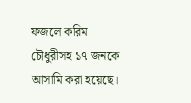ফজলে করিম চৌধুরীসহ ১৭ জনকে আসামি করা হয়েছে।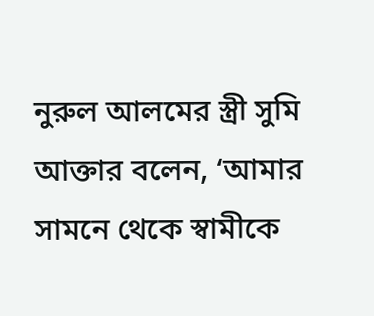নুরুল আলমের স্ত্রী সুমি আক্তার বলেন, ‘আমার সামনে থেকে স্বামীকে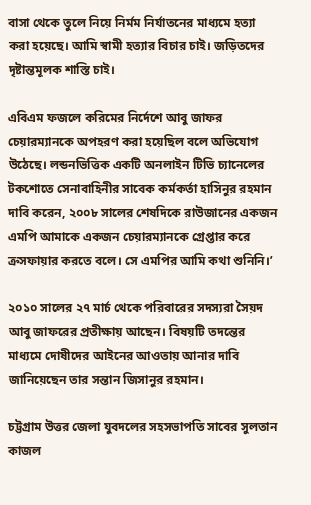বাসা থেকে তুলে নিয়ে নির্মম নির্যাতনের মাধ্যমে হত্যা করা হয়েছে। আমি স্বামী হত্যার বিচার চাই। জড়িতদের দৃষ্টান্তমূলক শাস্তি চাই।

এবিএম ফজলে করিমের নির্দেশে আবু জাফর চেয়ারম্যানকে অপহরণ করা হয়েছিল বলে অভিযোগ উঠেছে। লন্ডনভিত্তিক একটি অনলাইন টিভি চ্যানেলের টকশোতে সেনাবাহিনীর সাবেক কর্মকর্তা হাসিনুর রহমান দাবি করেন, ২০০৮ সালের শেষদিকে রাউজানের একজন এমপি আমাকে একজন চেয়ারম্যানকে গ্রেপ্তার করে ক্রসফায়ার করতে বলে। সে এমপির আমি কথা শুনিনি।’

২০১০ সালের ২৭ মার্চ থেকে পরিবারের সদস্যরা সৈয়দ আবু জাফরের প্রতীক্ষায় আছেন। বিষয়টি তদন্তের মাধ্যমে দোষীদের আইনের আওতায় আনার দাবি জানিয়েছেন তার সন্তান জিসানুর রহমান।

চট্টগ্রাম উত্তর জেলা যুবদলের সহসভাপতি সাবের সুলতান কাজল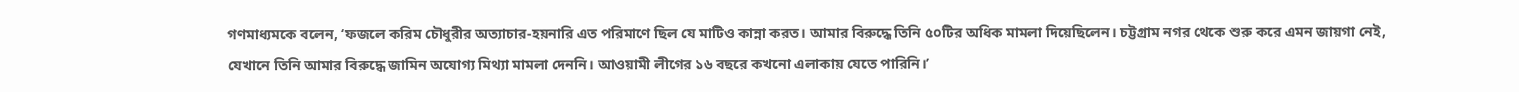গণমাধ্যমকে বলেন, ‘ফজলে করিম চৌধুরীর অত্যাচার-হয়নারি এত পরিমাণে ছিল যে মাটিও কান্না করত। আমার বিরুদ্ধে তিনি ৫০টির অধিক মামলা দিয়েছিলেন। চট্টগ্রাম নগর থেকে শুরু করে এমন জায়গা নেই, যেখানে তিনি আমার বিরুদ্ধে জামিন অযোগ্য মিথ্যা মামলা দেননি। আওয়ামী লীগের ১৬ বছরে কখনো এলাকায় যেতে পারিনি।’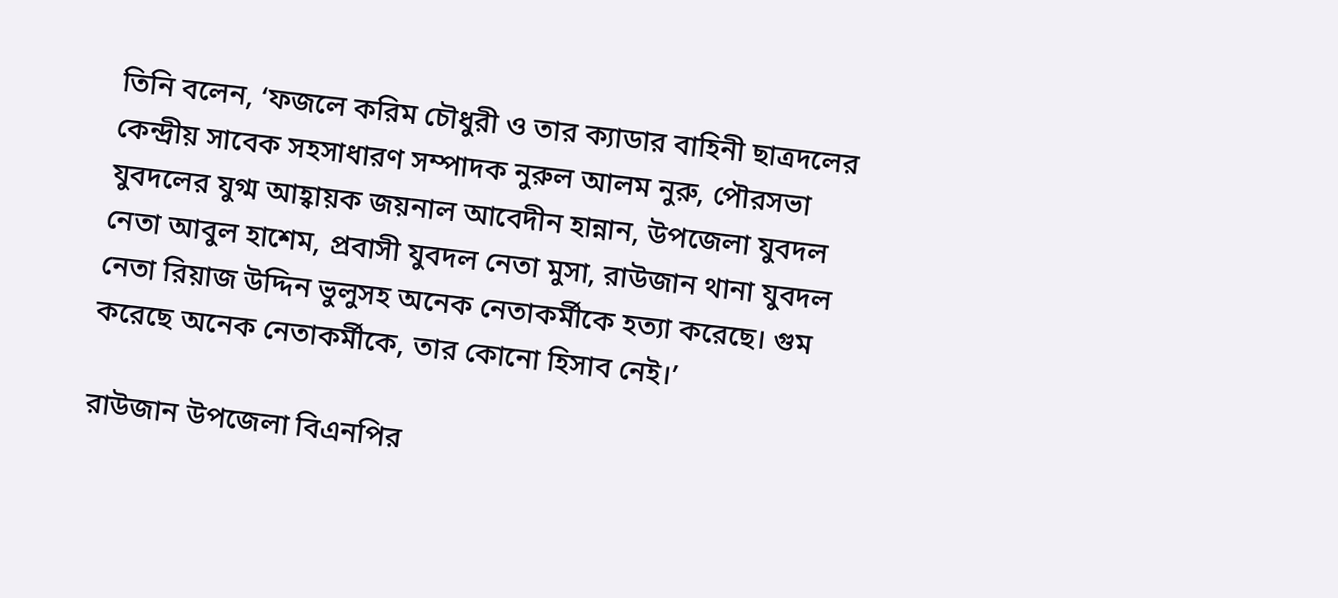তিনি বলেন, ‘ফজলে করিম চৌধুরী ও তার ক্যাডার বাহিনী ছাত্রদলের কেন্দ্রীয় সাবেক সহসাধারণ সম্পাদক নুরুল আলম নুরু, পৌরসভা যুবদলের যুগ্ম আহ্বায়ক জয়নাল আবেদীন হান্নান, উপজেলা যুবদল নেতা আবুল হাশেম, প্রবাসী যুবদল নেতা মুসা, রাউজান থানা যুবদল নেতা রিয়াজ উদ্দিন ভুলুসহ অনেক নেতাকর্মীকে হত্যা করেছে। গুম করেছে অনেক নেতাকর্মীকে, তার কোনো হিসাব নেই।’

রাউজান উপজেলা বিএনপির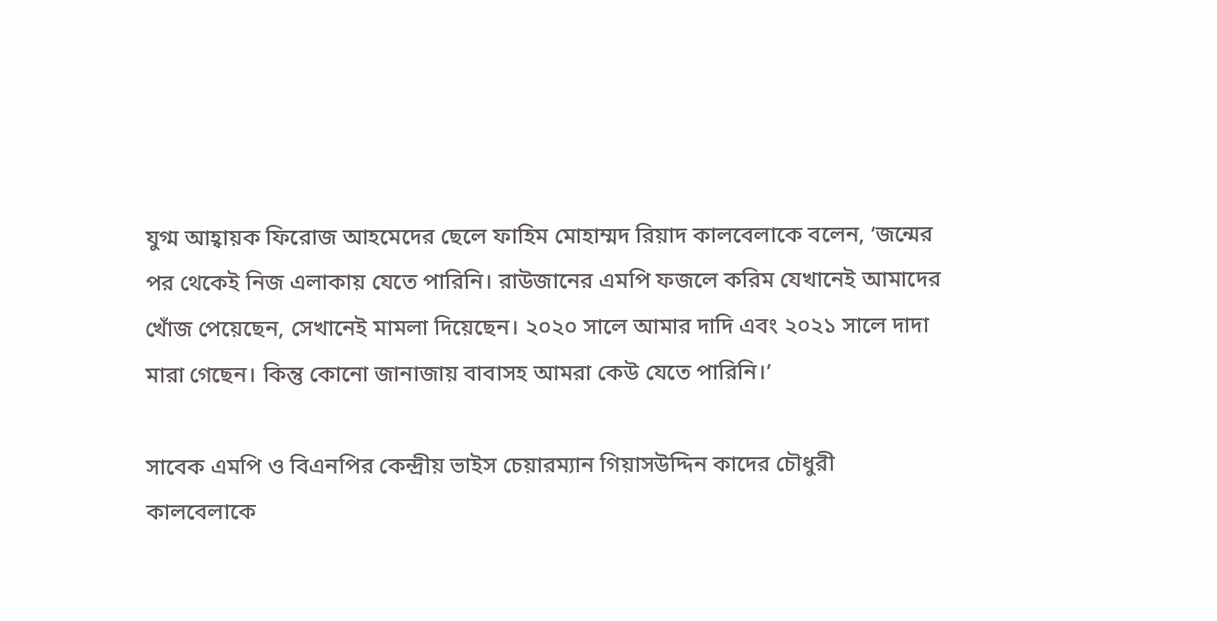যুগ্ম আহ্বায়ক ফিরোজ আহমেদের ছেলে ফাহিম মোহাম্মদ রিয়াদ কালবেলাকে বলেন, ‘জন্মের পর থেকেই নিজ এলাকায় যেতে পারিনি। রাউজানের এমপি ফজলে করিম যেখানেই আমাদের খোঁজ পেয়েছেন, সেখানেই মামলা দিয়েছেন। ২০২০ সালে আমার দাদি এবং ২০২১ সালে দাদা মারা গেছেন। কিন্তু কোনো জানাজায় বাবাসহ আমরা কেউ যেতে পারিনি।’

সাবেক এমপি ও বিএনপির কেন্দ্রীয় ভাইস চেয়ারম্যান গিয়াসউদ্দিন কাদের চৌধুরী কালবেলাকে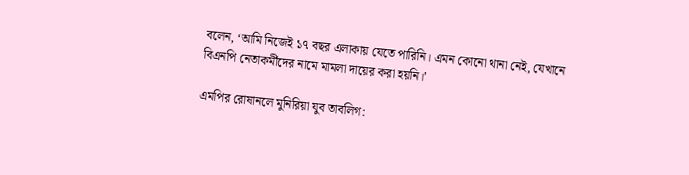বলেন, ‘আমি নিজেই ১৭ বছর এলাকায় যেতে পারিনি। এমন কোনো থানা নেই, যেখানে বিএনপি নেতাকর্মীদের নামে মামলা দায়ের করা হয়নি।’

এমপির রোষানলে মুনিরিয়া যুব তাবলিগ: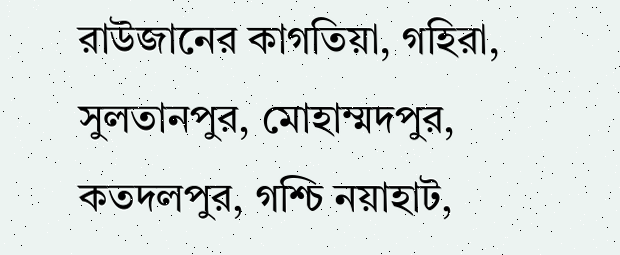রাউজানের কাগতিয়া, গহিরা, সুলতানপুর, মোহাম্মদপুর, কতদলপুর, গশ্চি নয়াহাট,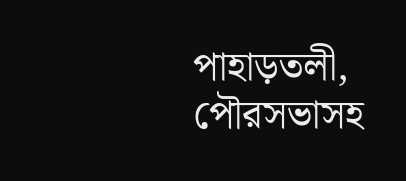পাহাড়তলী, পৌরসভাসহ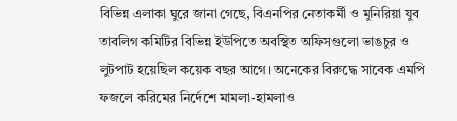বিভিন্ন এলাকা ঘুরে জানা গেছে, বিএনপির নেতাকর্মী ও মুনিরিয়া যুব তাবলিগ কমিটির বিভিন্ন ইউপিতে অবস্থিত অফিসগুলো ভাঙচুর ও লুটপাট হয়েছিল কয়েক বছর আগে। অনেকের বিরুদ্ধে সাবেক এমপি ফজলে করিমের নির্দেশে মামলা-হামলাও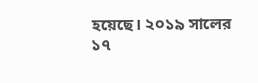হয়েছে। ২০১৯ সালের ১৭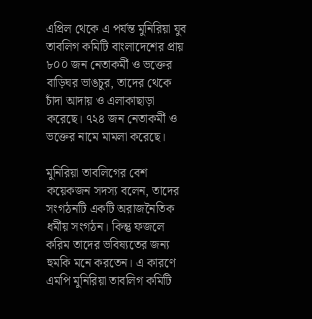এপ্রিল থেকে এ পর্যন্ত মুনিরিয়া যুব তাবলিগ কমিটি বাংলাদেশের প্রায় ৮০০ জন নেতাকর্মী ও ভক্তের বাড়িঘর ভাঙচুর, তাদের থেকে চাঁদা আদায় ও এলাকাছাড়া করেছে। ৭২৪ জন নেতাকর্মী ও ভক্তের নামে মামলা করেছে।

মুনিরিয়া তাবলিগের বেশ কয়েকজন সদস্য বলেন, তাদের সংগঠনটি একটি অরাজনৈতিক ধর্মীয় সংগঠন। কিন্তু ফজলে করিম তাদের ভবিষ্যতের জন্য হুমকি মনে করতেন। এ কারণে এমপি মুনিরিয়া তাবলিগ কমিটি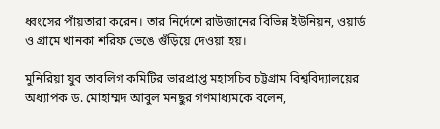ধ্বংসের পাঁয়তারা করেন। তার নির্দেশে রাউজানের বিভিন্ন ইউনিয়ন, ওয়ার্ড ও গ্রামে খানকা শরিফ ভেঙে গুঁড়িয়ে দেওয়া হয়।

মুনিরিয়া যুব তাবলিগ কমিটির ভারপ্রাপ্ত মহাসচিব চট্টগ্রাম বিশ্ববিদ্যালয়ের অধ্যাপক ড. মোহাম্মদ আবুল মনছুর গণমাধ্যমকে বলেন,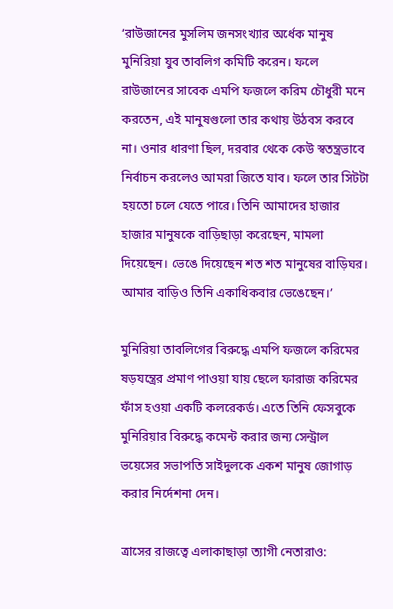‘রাউজানের মুসলিম জনসংখ্যার অর্ধেক মানুষ মুনিরিয়া যুব তাবলিগ কমিটি করেন। ফলে রাউজানের সাবেক এমপি ফজলে করিম চৌধুরী মনে করতেন, এই মানুষগুলো তার কথায় উঠবস করবে না। ওনার ধারণা ছিল, দরবার থেকে কেউ স্বতন্ত্রভাবে নির্বাচন করলেও আমরা জিতে যাব। ফলে তার সিটটা হয়তো চলে যেতে পারে। তিনি আমাদের হাজার হাজার মানুষকে বাড়িছাড়া করেছেন, মামলা দিয়েছেন। ভেঙে দিয়েছেন শত শত মানুষের বাড়িঘর। আমার বাড়িও তিনি একাধিকবার ভেঙেছেন।’

মুনিরিয়া তাবলিগের বিরুদ্ধে এমপি ফজলে করিমের ষড়যন্ত্রের প্রমাণ পাওয়া যায় ছেলে ফারাজ করিমের ফাঁস হওয়া একটি কলরেকর্ড। এতে তিনি ফেসবুকে মুনিরিয়ার বিরুদ্ধে কমেন্ট করার জন্য সেন্ট্রাল ভয়েসের সভাপতি সাইদুলকে একশ মানুষ জোগাড় করার নির্দেশনা দেন।

ত্রাসের রাজত্বে এলাকাছাড়া ত্যাগী নেতারাও: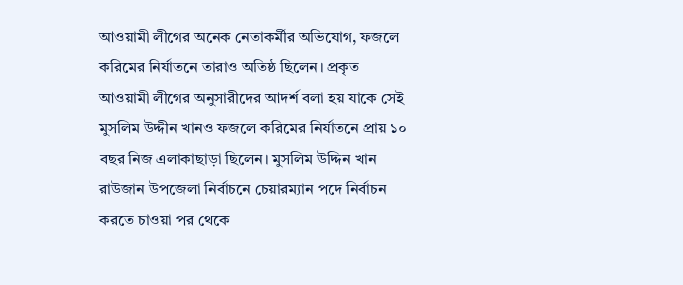আওয়ামী লীগের অনেক নেতাকর্মীর অভিযোগ, ফজলে করিমের নির্যাতনে তারাও অতিষ্ঠ ছিলেন। প্রকৃত আওয়ামী লীগের অনুসারীদের আদর্শ বলা হয় যাকে সেই মুসলিম উদ্দীন খানও ফজলে করিমের নির্যাতনে প্রায় ১০ বছর নিজ এলাকাছাড়া ছিলেন। মুসলিম উদ্দিন খান রাউজান উপজেলা নির্বাচনে চেয়ারম্যান পদে নির্বাচন করতে চাওয়া পর থেকে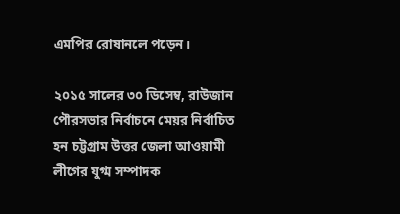এমপির রোষানলে পড়েন।

২০১৫ সালের ৩০ ডিসেম্ব, রাউজান পৌরসভার নির্বাচনে মেয়র নির্বাচিত হন চট্টগ্রাম উত্তর জেলা আওয়ামী লীগের যুগ্ম সম্পাদক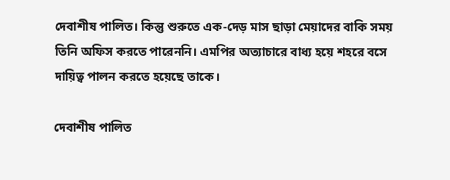দেবাশীষ পালিত। কিন্তু শুরুতে এক-দেড় মাস ছাড়া মেয়াদের বাকি সময় তিনি অফিস করতে পারেননি। এমপির অত্যাচারে বাধ্য হয়ে শহরে বসে দায়িত্ব পালন করতে হয়েছে তাকে।

দেবাশীষ পালিত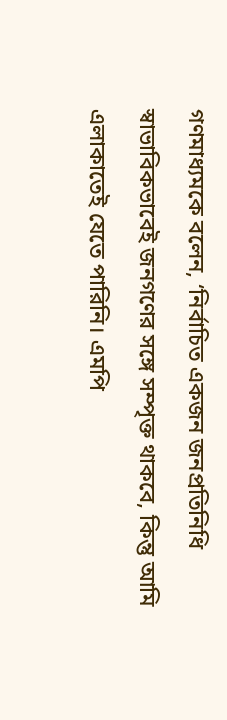গণমাধ্যমকে বলেন, ‘নির্বাচিত একজন জনপ্রতিনিধি স্বাভাবিকভাবেই জনগণের সঙ্গে সম্পৃক্ত থাকবে, কিন্তু আমি এলাকাতেই যেতে পারিনি। এমপি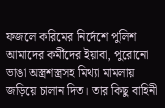ফজলে করিমের নির্দেশে পুলিশ আমাদের কর্মীদের ইয়াবা, পুরোনো ভাঙা অস্ত্রশস্ত্রসহ মিথ্যা মামলায় জড়িয়ে চালান দিত। তার কিছু বাহিনী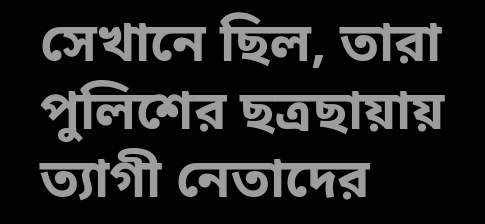সেখানে ছিল, তারা পুলিশের ছত্রছায়ায় ত্যাগী নেতাদের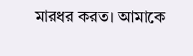মারধর করত। আমাকে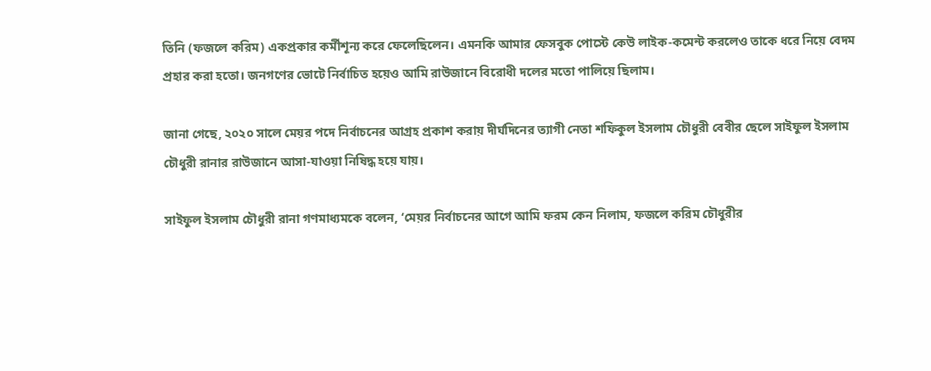তিনি (ফজলে করিম) একপ্রকার কর্মীশূন্য করে ফেলেছিলেন। এমনকি আমার ফেসবুক পোস্টে কেউ লাইক-কমেন্ট করলেও তাকে ধরে নিয়ে বেদম প্রহার করা হতো। জনগণের ভোটে নির্বাচিত হয়েও আমি রাউজানে বিরোধী দলের মতো পালিয়ে ছিলাম।

জানা গেছে, ২০২০ সালে মেয়র পদে নির্বাচনের আগ্রহ প্রকাশ করায় দীর্ঘদিনের ত্যাগী নেতা শফিকুল ইসলাম চৌধুরী বেবীর ছেলে সাইফুল ইসলাম চৌধুরী রানার রাউজানে আসা-যাওয়া নিষিদ্ধ হয়ে যায়।

সাইফুল ইসলাম চৌধুরী রানা গণমাধ্যমকে বলেন, ‘মেয়র নির্বাচনের আগে আমি ফরম কেন নিলাম, ফজলে করিম চৌধুরীর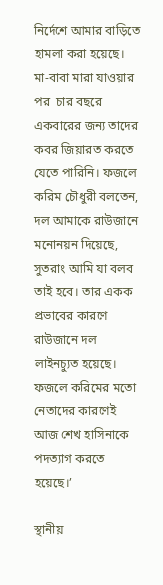নির্দেশে আমার বাড়িতে হামলা করা হয়েছে। মা-বাবা মারা যাওয়ার পর  চার বছরে একবারের জন্য তাদের কবর জিয়ারত করতে যেতে পারিনি। ফজলে করিম চৌধুরী বলতেন, দল আমাকে রাউজানে মনোনয়ন দিয়েছে, সুতরাং আমি যা বলব তাই হবে। তার একক প্রভাবের কারণে রাউজানে দল লাইনচ্যুত হয়েছে। ফজলে করিমের মতো নেতাদের কারণেই আজ শেখ হাসিনাকে পদত্যাগ করতে হয়েছে।’

স্থানীয়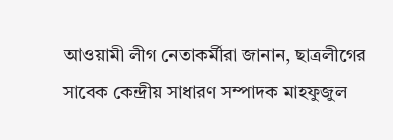আওয়ামী লীগ নেতাকর্মীরা জানান, ছাত্রলীগের সাবেক কেন্দ্রীয় সাধারণ সম্পাদক মাহফুজুল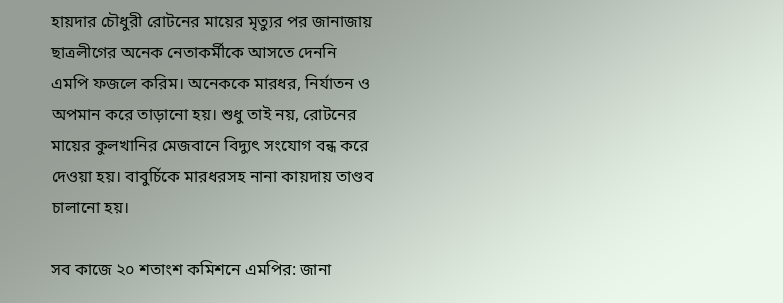হায়দার চৌধুরী রোটনের মায়ের মৃত্যুর পর জানাজায় ছাত্রলীগের অনেক নেতাকর্মীকে আসতে দেননি এমপি ফজলে করিম। অনেককে মারধর, নির্যাতন ও অপমান করে তাড়ানো হয়। শুধু তাই নয়, রোটনের মায়ের কুলখানির মেজবানে বিদ্যুৎ সংযোগ বন্ধ করে দেওয়া হয়। বাবুর্চিকে মারধরসহ নানা কায়দায় তাণ্ডব চালানো হয়।

সব কাজে ২০ শতাংশ কমিশনে এমপির: জানা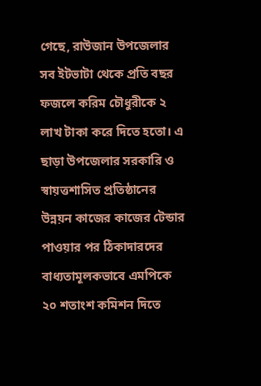গেছে, রাউজান উপজেলার সব ইটভাটা থেকে প্রতি বছর ফজলে করিম চৌধুরীকে ২ লাখ টাকা করে দিতে হতো। এ ছাড়া উপজেলার সরকারি ও স্বায়ত্তশাসিত প্রতিষ্ঠানের উন্নয়ন কাজের কাজের টেন্ডার পাওয়ার পর ঠিকাদারদের বাধ্যতামূলকভাবে এমপিকে ২০ শতাংশ কমিশন দিতে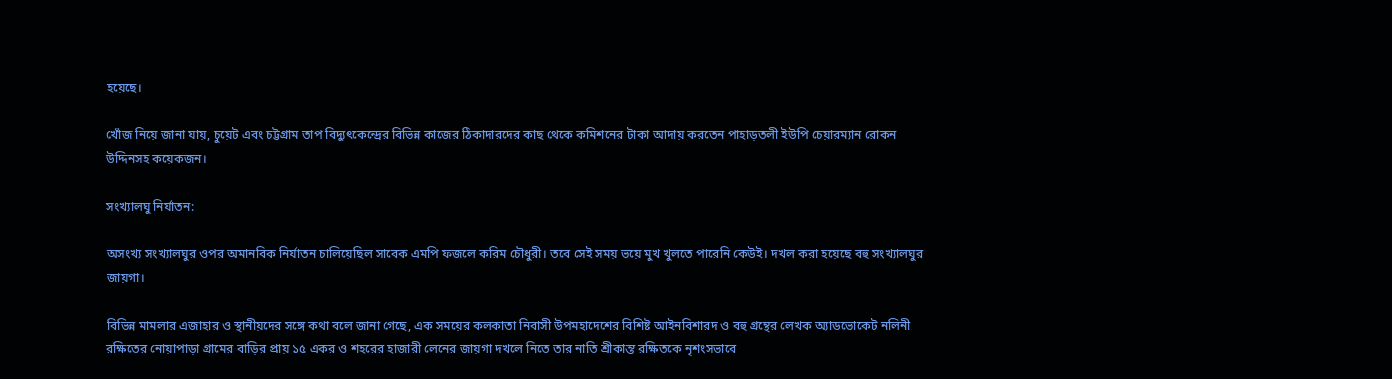হয়েছে।

খোঁজ নিয়ে জানা যায়, চুয়েট এবং চট্টগ্রাম তাপ বিদ্যুৎকেন্দ্রের বিভিন্ন কাজের ঠিকাদারদের কাছ থেকে কমিশনের টাকা আদায় করতেন পাহাড়তলী ইউপি চেয়ারম্যান রোকন উদ্দিনসহ কয়েকজন।

সংখ্যালঘু নির্যাতন:

অসংখ্য সংখ্যালঘুর ওপর অমানবিক নির্যাতন চালিয়েছিল সাবেক এমপি ফজলে করিম চৌধুরী। তবে সেই সময় ভয়ে মুখ খুলতে পারেনি কেউই। দখল করা হয়েছে বহু সংখ্যালঘুর জায়গা।

বিভিন্ন মামলার এজাহার ও স্থানীয়দের সঙ্গে কথা বলে জানা গেছে, এক সময়ের কলকাতা নিবাসী উপমহাদেশের বিশিষ্ট আইনবিশারদ ও বহু গ্রন্থের লেখক অ্যাডভোকেট নলিনী রক্ষিতের নোয়াপাড়া গ্রামের বাড়ির প্রায় ১৫ একর ও শহরের হাজারী লেনের জায়গা দখলে নিতে তার নাতি শ্রীকান্ত রক্ষিতকে নৃশংসভাবে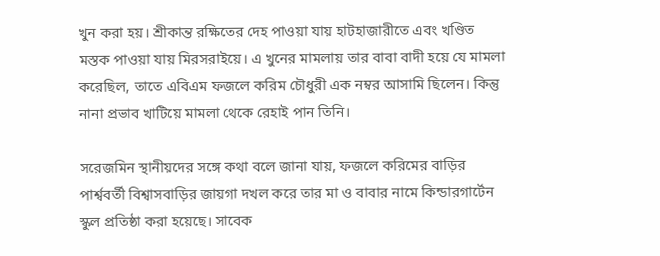খুন করা হয়। শ্রীকান্ত রক্ষিতের দেহ পাওয়া যায় হাটহাজারীতে এবং খণ্ডিত মস্তক পাওয়া যায় মিরসরাইয়ে। এ খুনের মামলায় তার বাবা বাদী হয়ে যে মামলা করেছিল, তাতে এবিএম ফজলে করিম চৌধুরী এক নম্বর আসামি ছিলেন। কিন্তু নানা প্রভাব খাটিয়ে মামলা থেকে রেহাই পান তিনি।

সরেজমিন স্থানীয়দের সঙ্গে কথা বলে জানা যায়, ফজলে করিমের বাড়ির পার্শ্ববর্তী বিশ্বাসবাড়ির জায়গা দখল করে তার মা ও বাবার নামে কিন্ডারগার্টেন স্কুল প্রতিষ্ঠা করা হয়েছে। সাবেক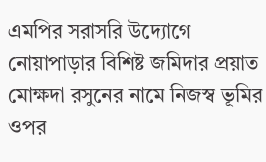এমপির সরাসরি উদ্যোগে নোয়াপাড়ার বিশিষ্ট জমিদার প্রয়াত মোক্ষদা রসুনের নামে নিজস্ব ভূমির ওপর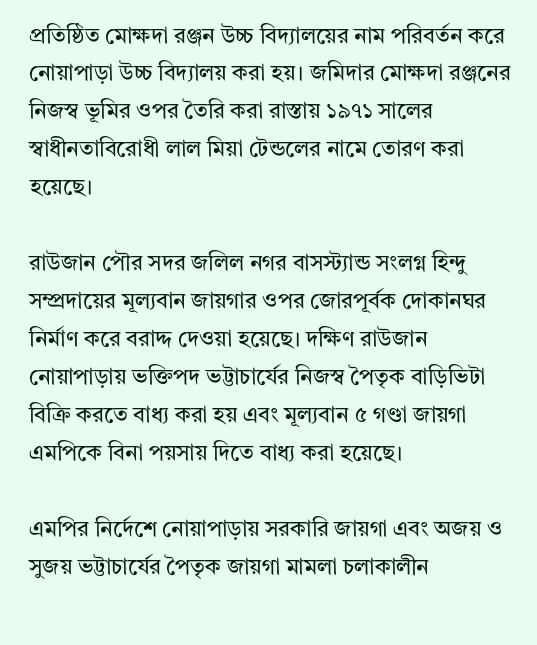প্রতিষ্ঠিত মোক্ষদা রঞ্জন উচ্চ বিদ্যালয়ের নাম পরিবর্তন করে নোয়াপাড়া উচ্চ বিদ্যালয় করা হয়। জমিদার মোক্ষদা রঞ্জনের নিজস্ব ভূমির ওপর তৈরি করা রাস্তায় ১৯৭১ সালের স্বাধীনতাবিরোধী লাল মিয়া টেন্ডলের নামে তোরণ করা হয়েছে।

রাউজান পৌর সদর জলিল নগর বাসস্ট্যান্ড সংলগ্ন হিন্দু সম্প্রদায়ের মূল্যবান জায়গার ওপর জোরপূর্বক দোকানঘর নির্মাণ করে বরাদ্দ দেওয়া হয়েছে। দক্ষিণ রাউজান নোয়াপাড়ায় ভক্তিপদ ভট্টাচার্যের নিজস্ব পৈতৃক বাড়িভিটা বিক্রি করতে বাধ্য করা হয় এবং মূল্যবান ৫ গণ্ডা জায়গা এমপিকে বিনা পয়সায় দিতে বাধ্য করা হয়েছে।

এমপির নির্দেশে নোয়াপাড়ায় সরকারি জায়গা এবং অজয় ও সুজয় ভট্টাচার্যের পৈতৃক জায়গা মামলা চলাকালীন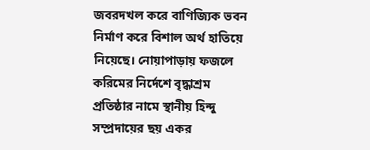জবরদখল করে বাণিজ্যিক ভবন নির্মাণ করে বিশাল অর্থ হাতিয়ে নিয়েছে। নোয়াপাড়ায় ফজলে করিমের নির্দেশে বৃদ্ধাশ্রম প্রতিষ্ঠার নামে স্থানীয় হিন্দু সম্প্রদায়ের ছয় একর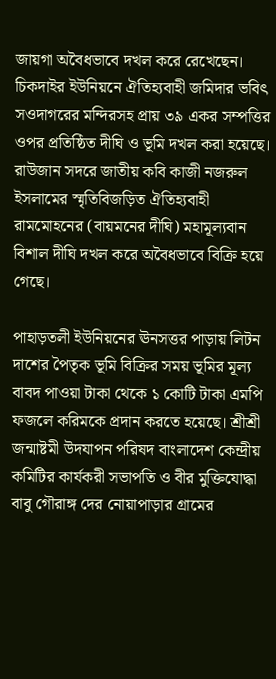জায়গা অবৈধভাবে দখল করে রেখেছেন। চিকদাইর ইউনিয়নে ঐতিহ্যবাহী জমিদার ভবিৎ সওদাগরের মন্দিরসহ প্রায় ৩৯ একর সম্পত্তির ওপর প্রতিষ্ঠিত দীঘি ও ভূমি দখল করা হয়েছে। রাউজান সদরে জাতীয় কবি কাজী নজরুল ইসলামের স্মৃতিবিজড়িত ঐতিহ্যবাহী রামমোহনের (বায়মনের দীঘি) মহামূল্যবান বিশাল দীঘি দখল করে অবৈধভাবে বিক্রি হয়ে গেছে।

পাহাড়তলী ইউনিয়নের ঊনসত্তর পাড়ায় লিটন দাশের পৈতৃক ভূমি বিক্রির সময় ভূমির মূল্য বাবদ পাওয়া টাকা থেকে ১ কোটি টাকা এমপি ফজলে করিমকে প্রদান করতে হয়েছে। শ্রীশ্রী জন্মাষ্টমী উদযাপন পরিষদ বাংলাদেশ কেন্দ্রীয় কমিটির কার্যকরী সভাপতি ও বীর মুক্তিযোদ্ধা বাবু গৌরাঙ্গ দের নোয়াপাড়ার গ্রামের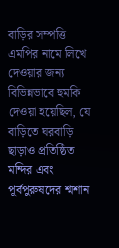বাড়ির সম্পত্তি এমপির নামে লিখে দেওয়ার জন্য বিভিন্নভাবে হুমকি দেওয়া হয়েছিল, যে বাড়িতে ঘরবাড়ি ছাড়াও প্রতিষ্ঠিত মন্দির এবং পূর্বপুরুষদের শ্মশান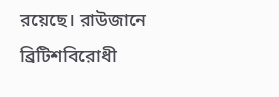রয়েছে। রাউজানে ব্রিটিশবিরোধী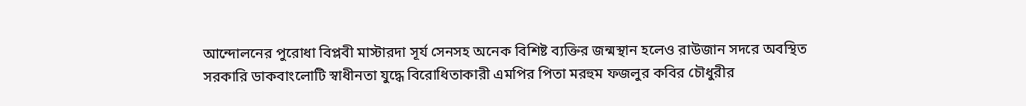আন্দোলনের পুরোধা বিপ্লবী মাস্টারদা সূর্য সেনসহ অনেক বিশিষ্ট ব্যক্তির জন্মস্থান হলেও রাউজান সদরে অবস্থিত সরকারি ডাকবাংলোটি স্বাধীনতা যুদ্ধে বিরোধিতাকারী এমপির পিতা মরহুম ফজলুর কবির চৌধুরীর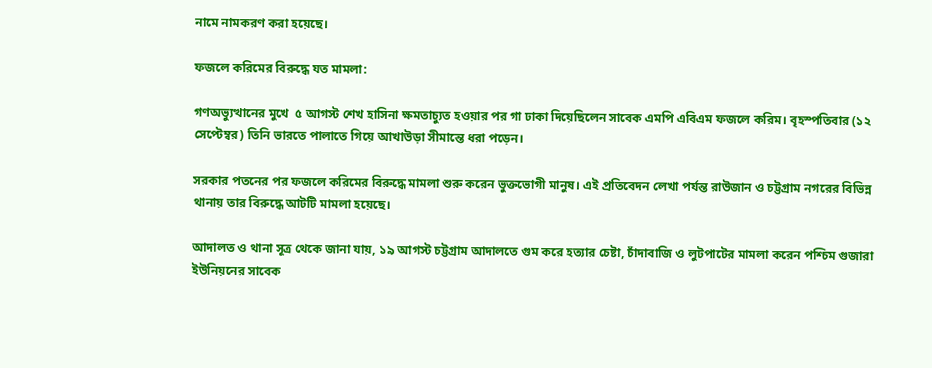নামে নামকরণ করা হয়েছে।

ফজলে করিমের বিরুদ্ধে যত মামলা:

গণঅভ্যুত্থানের মুখে  ৫ আগস্ট শেখ হাসিনা ক্ষমতাচ্যুত হওয়ার পর গা ঢাকা দিয়েছিলেন সাবেক এমপি এবিএম ফজলে করিম। বৃহস্পতিবার (১২ সেপ্টেম্বর) তিনি ভারতে পালাতে গিয়ে আখাউড়া সীমান্তে ধরা পড়েন।

সরকার পতনের পর ফজলে করিমের বিরুদ্ধে মামলা শুরু করেন ভুক্তভোগী মানুষ। এই প্রতিবেদন লেখা পর্যন্ত রাউজান ও চট্টগ্রাম নগরের বিভিন্ন থানায় তার বিরুদ্ধে আটটি মামলা হয়েছে।

আদালত ও থানা সূত্র থেকে জানা যায়, ১৯ আগস্ট চট্টগ্রাম আদালতে গুম করে হত্যার চেষ্টা, চাঁদাবাজি ও লুটপাটের মামলা করেন পশ্চিম গুজারা ইউনিয়নের সাবেক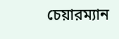চেয়ারম্যান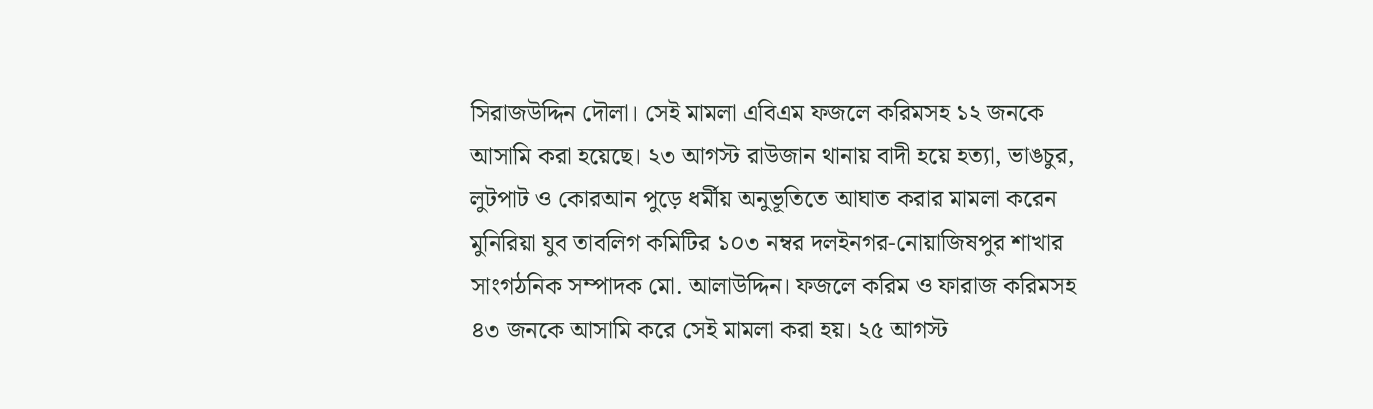সিরাজউদ্দিন দৌলা। সেই মামলা এবিএম ফজলে করিমসহ ১২ জনকে আসামি করা হয়েছে। ২৩ আগস্ট রাউজান থানায় বাদী হয়ে হত্যা, ভাঙচুর, লুটপাট ও কোরআন পুড়ে ধর্মীয় অনুভূতিতে আঘাত করার মামলা করেন মুনিরিয়া যুব তাবলিগ কমিটির ১০৩ নম্বর দলইনগর-নোয়াজিষপুর শাখার সাংগঠনিক সম্পাদক মো. আলাউদ্দিন। ফজলে করিম ও ফারাজ করিমসহ ৪৩ জনকে আসামি করে সেই মামলা করা হয়। ২৫ আগস্ট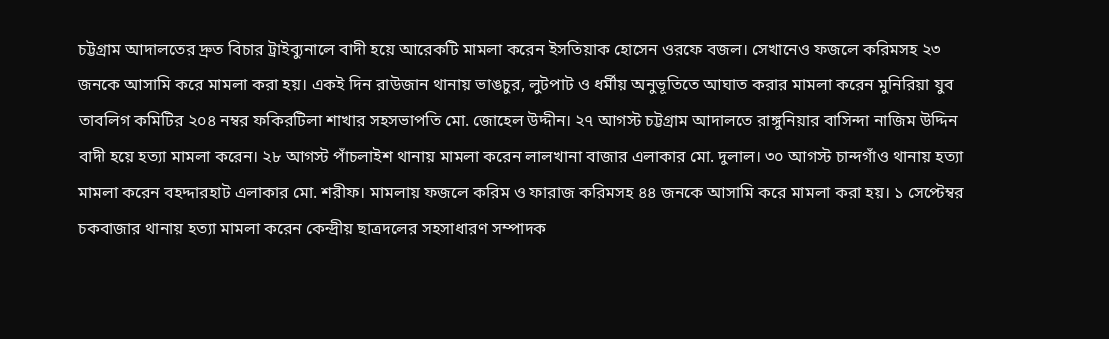চট্টগ্রাম আদালতের দ্রুত বিচার ট্রাইব্যুনালে বাদী হয়ে আরেকটি মামলা করেন ইসতিয়াক হোসেন ওরফে বজল। সেখানেও ফজলে করিমসহ ২৩ জনকে আসামি করে মামলা করা হয়। একই দিন রাউজান থানায় ভাঙচুর, লুটপাট ও ধর্মীয় অনুভূতিতে আঘাত করার মামলা করেন মুনিরিয়া যুব তাবলিগ কমিটির ২০৪ নম্বর ফকিরটিলা শাখার সহসভাপতি মো. জোহেল উদ্দীন। ২৭ আগস্ট চট্টগ্রাম আদালতে রাঙ্গুনিয়ার বাসিন্দা নাজিম উদ্দিন বাদী হয়ে হত্যা মামলা করেন। ২৮ আগস্ট পাঁচলাইশ থানায় মামলা করেন লালখানা বাজার এলাকার মো. দুলাল। ৩০ আগস্ট চান্দগাঁও থানায় হত্যা মামলা করেন বহদ্দারহাট এলাকার মো. শরীফ। মামলায় ফজলে করিম ও ফারাজ করিমসহ ৪৪ জনকে আসামি করে মামলা করা হয়। ১ সেপ্টেম্বর চকবাজার থানায় হত্যা মামলা করেন কেন্দ্রীয় ছাত্রদলের সহসাধারণ সম্পাদক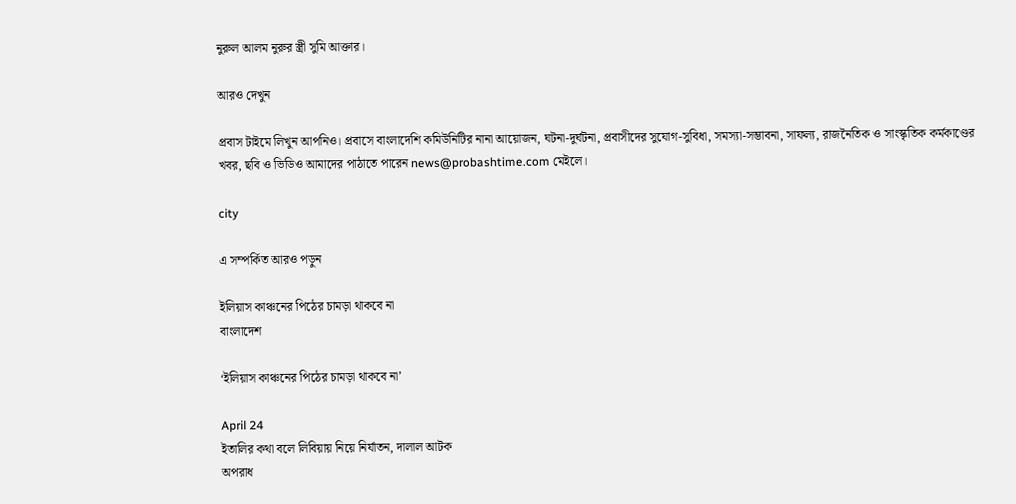নুরুল আলম নুরুর স্ত্রী সুমি আক্তার।

আরও দেখুন

প্রবাস টাইমে লিখুন আপনিও। প্রবাসে বাংলাদেশি কমিউনিটির নানা আয়োজন, ঘটনা-দুর্ঘটনা, প্রবাসীদের সুযোগ-সুবিধা, সমস্যা-সম্ভাবনা, সাফল্য, রাজনৈতিক ও সাংস্কৃতিক কর্মকাণ্ডের খবর, ছবি ও ভিডিও আমাদের পাঠাতে পারেন news@probashtime.com মেইলে।

city

এ সম্পর্কিত আরও পড়ুন

ইলিয়াস কাঞ্চনের পিঠের চামড়া থাকবে না
বাংলাদেশ

‘ইলিয়াস কাঞ্চনের পিঠের চামড়া থাকবে না’

April 24
ইতালির কথা বলে লিবিয়ায় নিয়ে নির্যাতন, দালাল আটক
অপরাধ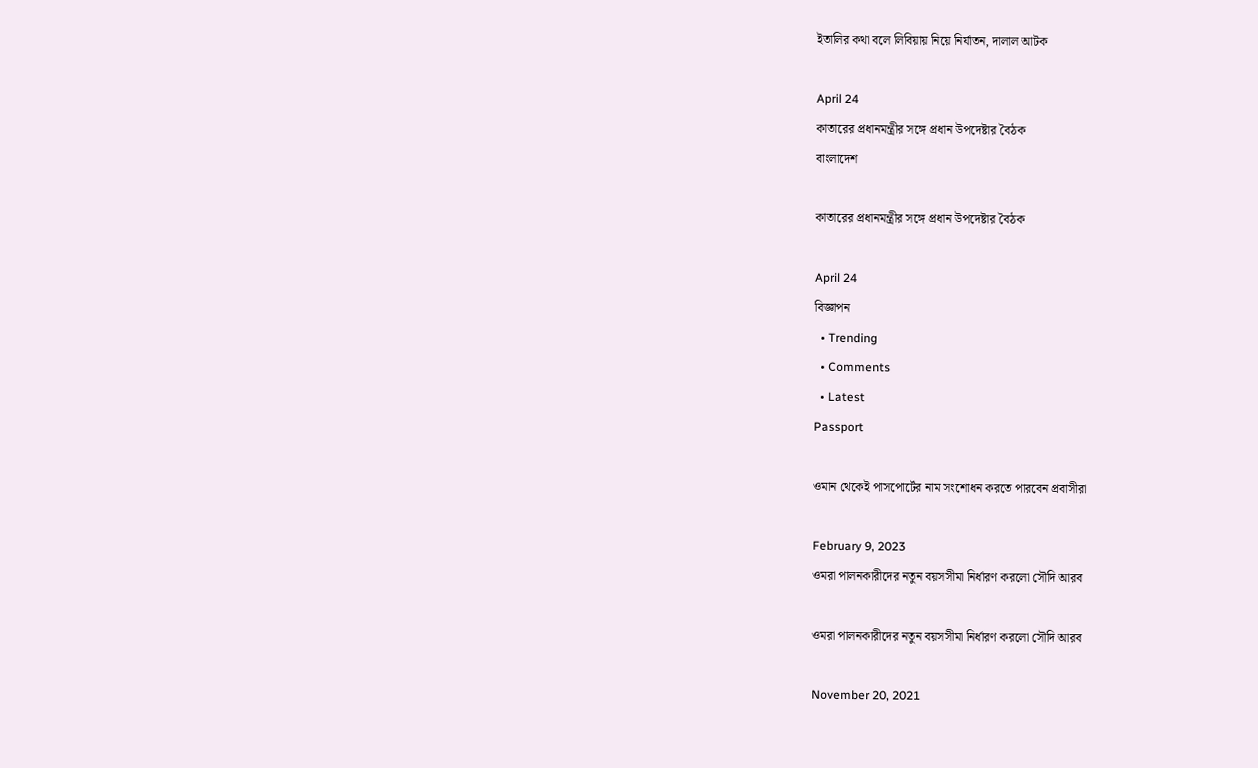ইতালির কথা বলে লিবিয়ায় নিয়ে নির্যাতন, দালাল আটক

April 24
কাতারের প্রধানমন্ত্রীর সঙ্গে প্রধান উপদেষ্টার বৈঠক
বাংলাদেশ

কাতারের প্রধানমন্ত্রীর সঙ্গে প্রধান উপদেষ্টার বৈঠক

April 24
বিজ্ঞাপন
  • Trending
  • Comments
  • Latest
Passport

ওমান থেকেই পাসপোর্টের নাম সংশোধন করতে পারবেন প্রবাসীরা

February 9, 2023
ওমরা পালনকারীদের নতুন বয়সসীমা নির্ধারণ করলো সৌদি আরব

ওমরা পালনকারীদের নতুন বয়সসীমা নির্ধারণ করলো সৌদি আরব

November 20, 2021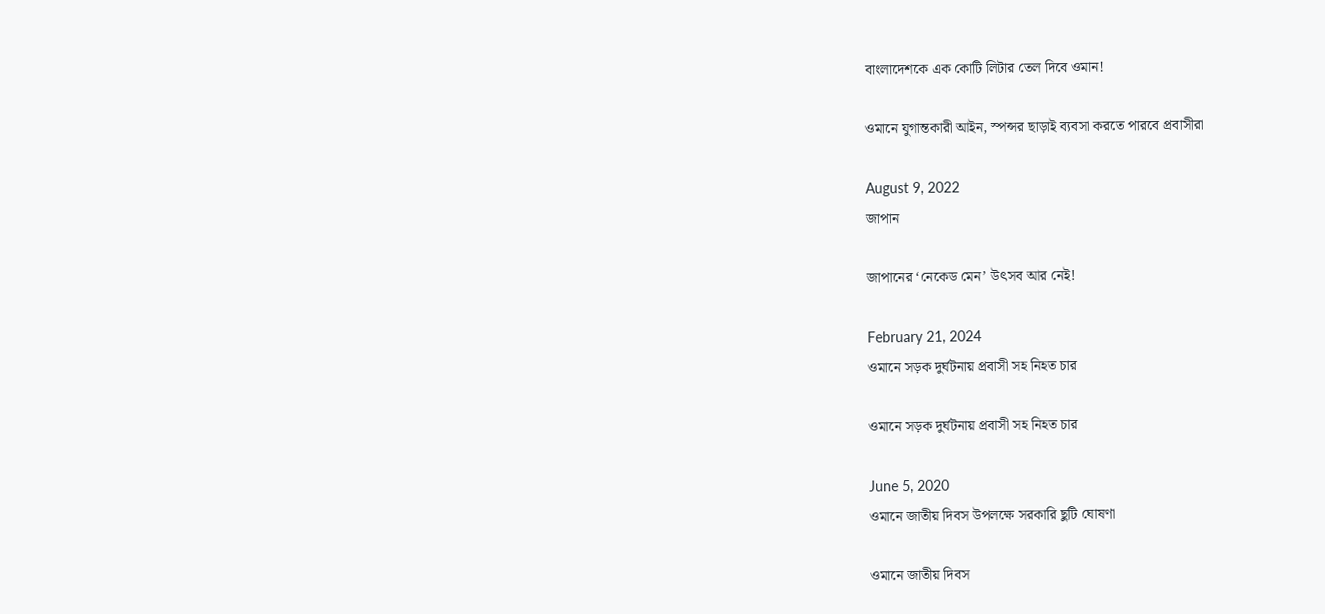বাংলাদেশকে এক কোটি লিটার তেল দিবে ওমান!

ওমানে যুগান্তকারী আইন, স্পন্সর ছাড়াই ব্যবসা করতে পারবে প্রবাসীরা

August 9, 2022
জাপান

জাপানের ‘নেকেড মেন’ উৎসব আর নেই!

February 21, 2024
ওমানে সড়ক দুর্ঘটনায় প্রবাসী সহ নিহত চার

ওমানে সড়ক দুর্ঘটনায় প্রবাসী সহ নিহত চার

June 5, 2020
ওমানে জাতীয় দিবস উপলক্ষে সরকারি ছুটি ঘোষণা

ওমানে জাতীয় দিবস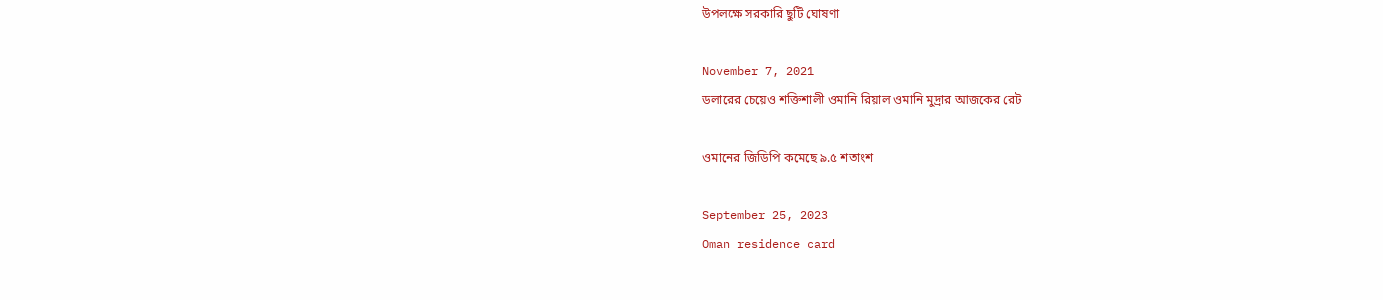উপলক্ষে সরকারি ছুটি ঘোষণা

November 7, 2021
ডলারের চেয়েও শক্তিশালী ওমানি রিয়াল ওমানি মুদ্রার আজকের রেট

ওমানের জিডিপি কমেছে ৯.৫ শতাংশ

September 25, 2023
Oman residence card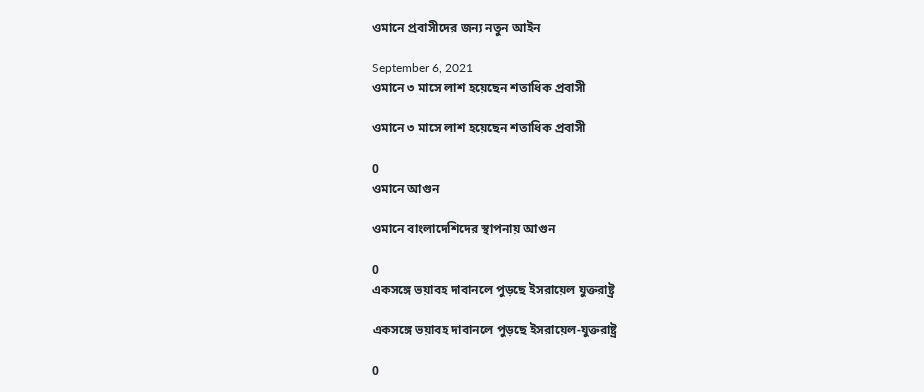ওমানে প্রবাসীদের জন্য নতুন আইন

September 6, 2021
ওমানে ৩ মাসে লাশ হয়েছেন শতাধিক প্রবাসী

ওমানে ৩ মাসে লাশ হয়েছেন শতাধিক প্রবাসী

0
ওমানে আগুন

ওমানে বাংলাদেশিদের স্থাপনায় আগুন

0
একসঙ্গে ভয়াবহ দাবানলে পুড়ছে ইসরায়েল যুক্তরাষ্ট্র

একসঙ্গে ভয়াবহ দাবানলে পুড়ছে ইসরায়েল-যুক্তরাষ্ট্র

0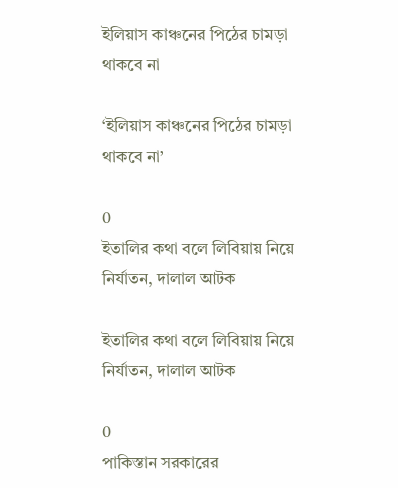ইলিয়াস কাঞ্চনের পিঠের চামড়া থাকবে না

‘ইলিয়াস কাঞ্চনের পিঠের চামড়া থাকবে না’

0
ইতালির কথা বলে লিবিয়ায় নিয়ে নির্যাতন, দালাল আটক

ইতালির কথা বলে লিবিয়ায় নিয়ে নির্যাতন, দালাল আটক

0
পাকিস্তান সরকারের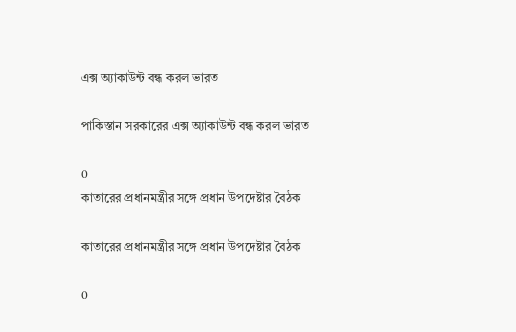এক্স অ্যাকাউন্ট বন্ধ করল ভারত

পাকিস্তান সরকারের এক্স অ্যাকাউন্ট বন্ধ করল ভারত

0
কাতারের প্রধানমন্ত্রীর সঙ্গে প্রধান উপদেষ্টার বৈঠক

কাতারের প্রধানমন্ত্রীর সঙ্গে প্রধান উপদেষ্টার বৈঠক

0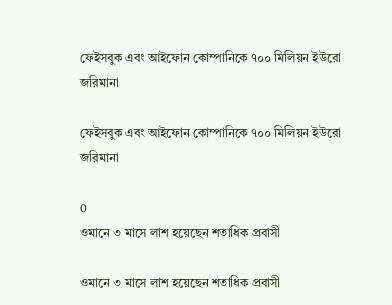ফেইসবুক এবং আইফোন কোম্পানিকে ৭০০ মিলিয়ন ইউরো জরিমানা

ফেইসবুক এবং আইফোন কোম্পানিকে ৭০০ মিলিয়ন ইউরো জরিমানা

0
ওমানে ৩ মাসে লাশ হয়েছেন শতাধিক প্রবাসী

ওমানে ৩ মাসে লাশ হয়েছেন শতাধিক প্রবাসী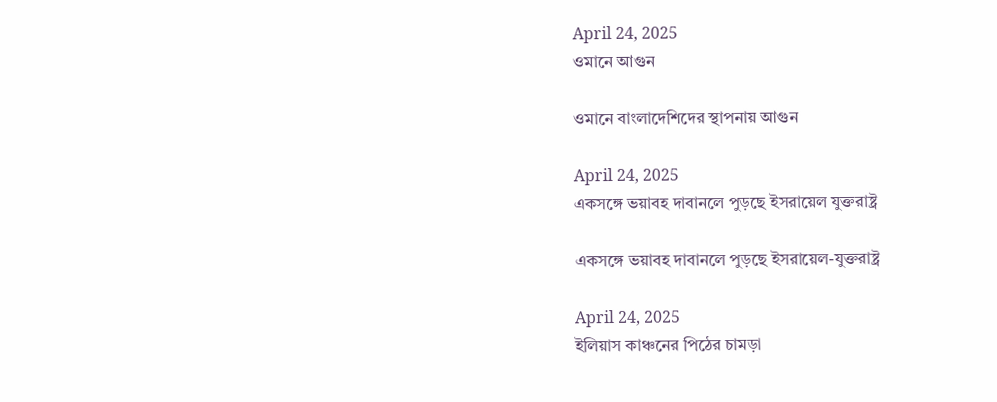April 24, 2025
ওমানে আগুন

ওমানে বাংলাদেশিদের স্থাপনায় আগুন

April 24, 2025
একসঙ্গে ভয়াবহ দাবানলে পুড়ছে ইসরায়েল যুক্তরাষ্ট্র

একসঙ্গে ভয়াবহ দাবানলে পুড়ছে ইসরায়েল-যুক্তরাষ্ট্র

April 24, 2025
ইলিয়াস কাঞ্চনের পিঠের চামড়া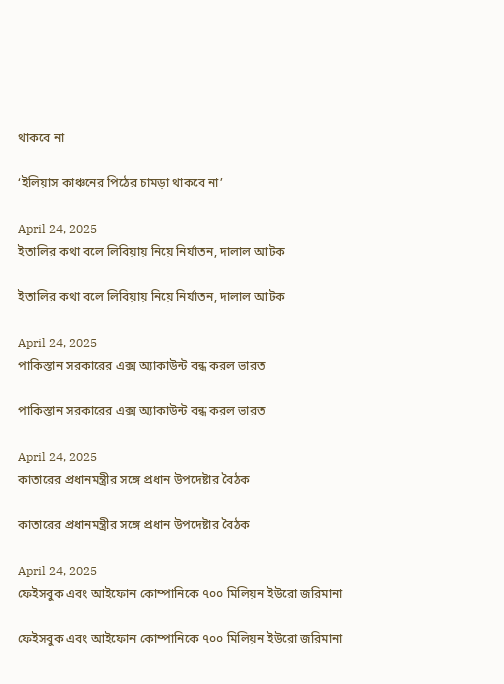থাকবে না

‘ইলিয়াস কাঞ্চনের পিঠের চামড়া থাকবে না’

April 24, 2025
ইতালির কথা বলে লিবিয়ায় নিয়ে নির্যাতন, দালাল আটক

ইতালির কথা বলে লিবিয়ায় নিয়ে নির্যাতন, দালাল আটক

April 24, 2025
পাকিস্তান সরকারের এক্স অ্যাকাউন্ট বন্ধ করল ভারত

পাকিস্তান সরকারের এক্স অ্যাকাউন্ট বন্ধ করল ভারত

April 24, 2025
কাতারের প্রধানমন্ত্রীর সঙ্গে প্রধান উপদেষ্টার বৈঠক

কাতারের প্রধানমন্ত্রীর সঙ্গে প্রধান উপদেষ্টার বৈঠক

April 24, 2025
ফেইসবুক এবং আইফোন কোম্পানিকে ৭০০ মিলিয়ন ইউরো জরিমানা

ফেইসবুক এবং আইফোন কোম্পানিকে ৭০০ মিলিয়ন ইউরো জরিমানা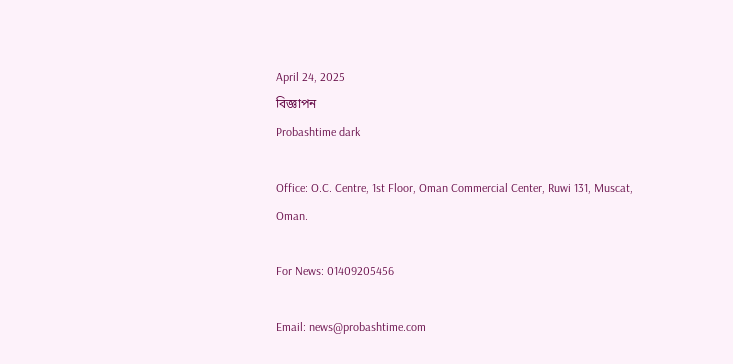April 24, 2025
বিজ্ঞাপন
Probashtime dark

Office: O.C. Centre, 1st Floor, Oman Commercial Center, Ruwi 131, Muscat, Oman.

For News: 01409205456

Email: news@probashtime.com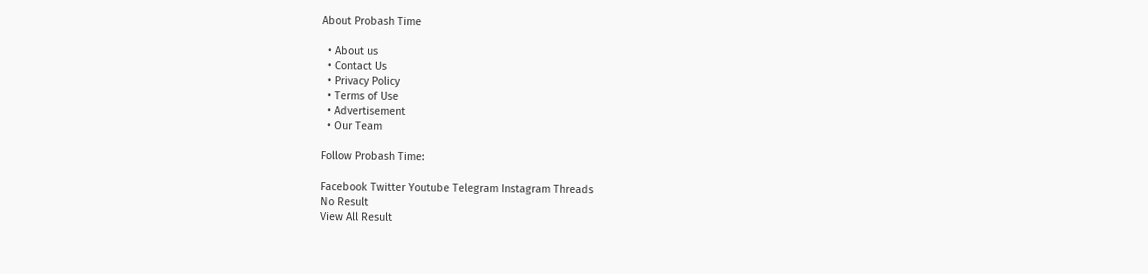About Probash Time

  • About us
  • Contact Us
  • Privacy Policy
  • Terms of Use
  • Advertisement
  • Our Team

Follow Probash Time:

Facebook Twitter Youtube Telegram Instagram Threads
No Result
View All Result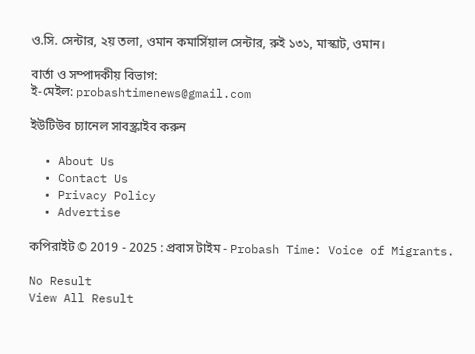ও.সি. সেন্টার, ২য় তলা, ওমান কমার্সিয়াল সেন্টার, রুই ১৩১, মাস্কাট, ওমান।

বার্তা ও সম্পাদকীয় বিভাগ:
ই-মেইল: probashtimenews@gmail.com

ইউটিউব চ্যানেল সাবস্ক্রাইব করুন

  • About Us
  • Contact Us
  • Privacy Policy
  • Advertise

কপিরাইট © 2019 - 2025 : প্রবাস টাইম - Probash Time: Voice of Migrants.

No Result
View All Result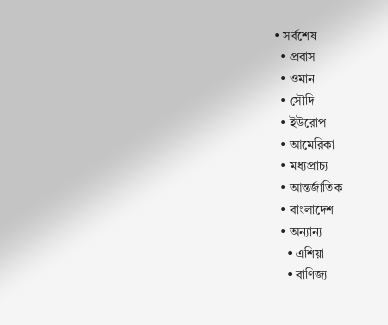• সর্বশেষ
  • প্রবাস
  • ওমান
  • সৌদি
  • ইউরোপ
  • আমেরিকা
  • মধ্যপ্রাচ্য
  • আন্তর্জাতিক
  • বাংলাদেশ
  • অন্যান্য
    • এশিয়া
    • বাণিজ্য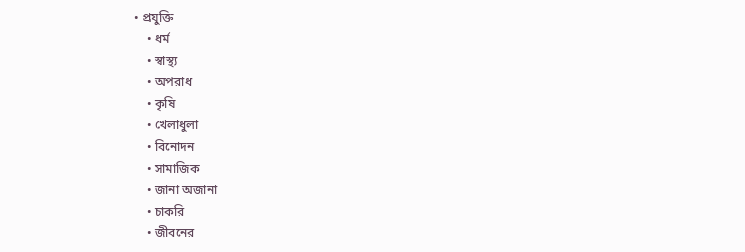• প্রযুক্তি
    • ধর্ম
    • স্বাস্থ্য
    • অপরাধ
    • কৃষি
    • খেলাধুলা
    • বিনোদন
    • সামাজিক
    • জানা অজানা
    • চাকরি
    • জীবনের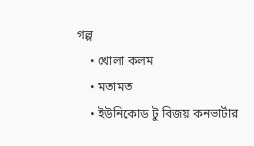গল্প
    • খোলা কলম
    • মতামত
    • ইউনিকোড টু বিজয় কনভার্টার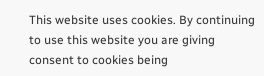This website uses cookies. By continuing to use this website you are giving consent to cookies being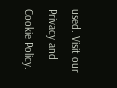used. Visit our Privacy and Cookie Policy.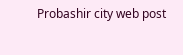Probashir city web post